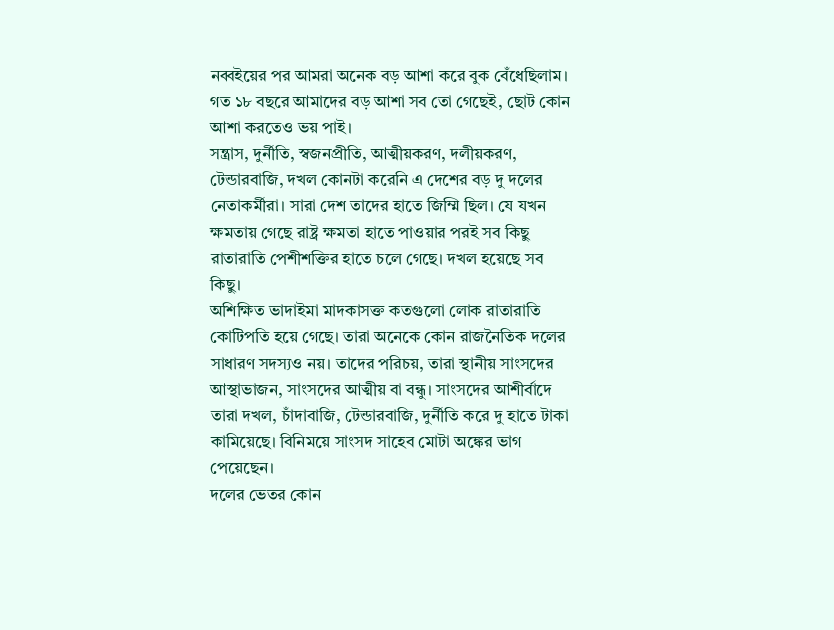নব্বইয়ের পর আমরা অনেক বড় আশা করে বুক বেঁধেছিলাম। গত ১৮ বছরে আমাদের বড় আশা সব তো গেছেই, ছোট কোন আশা করতেও ভয় পাই।
সন্ত্রাস, দুর্নীতি, স্বজনপ্রীতি, আত্মীয়করণ, দলীয়করণ, টেন্ডারবাজি, দখল কোনটা করেনি এ দেশের বড় দু দলের নেতাকর্মীরা। সারা দেশ তাদের হাতে জিম্মি ছিল। যে যখন ক্ষমতায় গেছে রাষ্ট্র ক্ষমতা হাতে পাওয়ার পরই সব কিছু রাতারাতি পেশীশক্তির হাতে চলে গেছে। দখল হয়েছে সব কিছু।
অশিক্ষিত ভাদাইমা মাদকাসক্ত কতগুলো লোক রাতারাতি কোটিপতি হয়ে গেছে। তারা অনেকে কোন রাজনৈতিক দলের সাধারণ সদস্যও নয়। তাদের পরিচয়, তারা স্থানীয় সাংসদের আস্থাভাজন, সাংসদের আত্মীয় বা বন্ধু। সাংসদের আশীর্বাদে তারা দখল, চাঁদাবাজি, টেন্ডারবাজি, দুর্নীতি করে দু হাতে টাকা কামিয়েছে। বিনিময়ে সাংসদ সাহেব মোটা অঙ্কের ভাগ পেয়েছেন।
দলের ভেতর কোন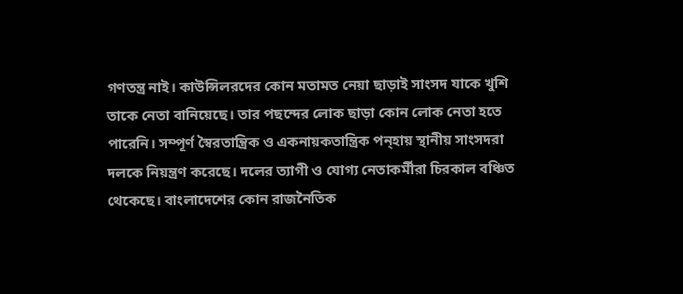গণতন্ত্র নাই। কাউন্সিলরদের কোন মতামত নেয়া ছাড়াই সাংসদ যাকে খুশি তাকে নেতা বানিয়েছে। তার পছন্দের লোক ছাড়া কোন লোক নেতা হতে পারেনি। সম্পূর্ণ স্বৈরতান্ত্রিক ও একনায়কতান্ত্রিক পন্হায় স্থানীয় সাংসদরা দলকে নিয়ন্ত্রণ করেছে। দলের ত্যাগী ও যোগ্য নেতাকর্মীরা চিরকাল বঞ্চিত থেকেছে। বাংলাদেশের কোন রাজনৈতিক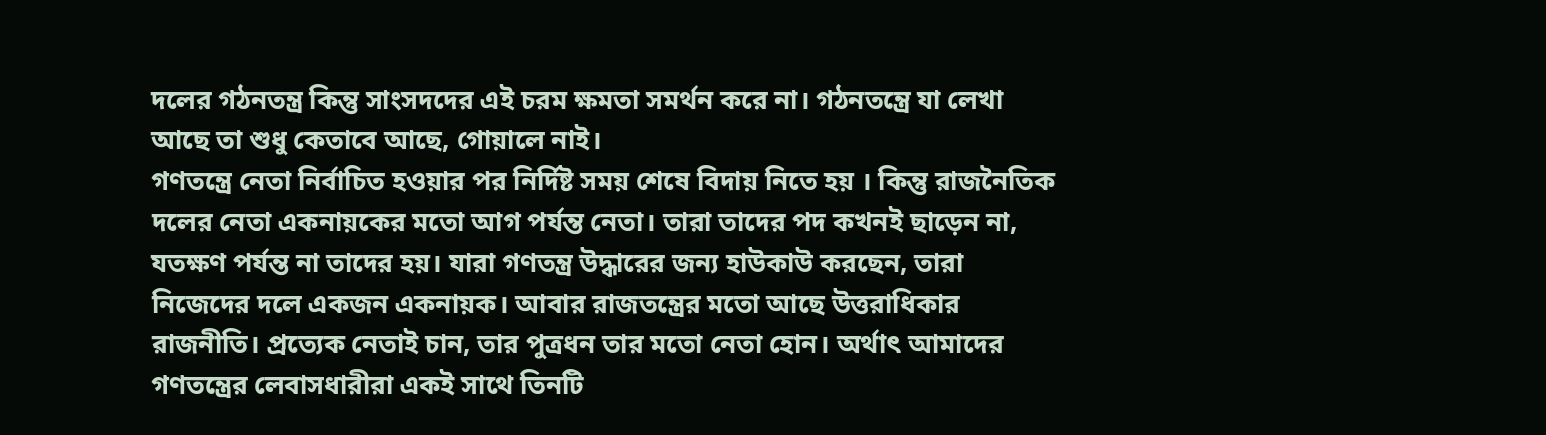দলের গঠনতন্ত্র কিন্তু সাংসদদের এই চরম ক্ষমতা সমর্থন করে না। গঠনতন্ত্রে যা লেখা আছে তা শুধু কেতাবে আছে, গোয়ালে নাই।
গণতন্ত্রে নেতা নির্বাচিত হওয়ার পর নির্দিষ্ট সময় শেষে বিদায় নিতে হয় । কিন্তু রাজনৈতিক দলের নেতা একনায়কের মতো আগ পর্যন্ত নেতা। তারা তাদের পদ কখনই ছাড়েন না, যতক্ষণ পর্যন্ত না তাদের হয়। যারা গণতন্ত্র উদ্ধারের জন্য হাউকাউ করছেন, তারা নিজেদের দলে একজন একনায়ক। আবার রাজতন্ত্রের মতো আছে উত্তরাধিকার রাজনীতি। প্রত্যেক নেতাই চান, তার পুত্রধন তার মতো নেতা হোন। অর্থাৎ আমাদের গণতন্ত্রের লেবাসধারীরা একই সাথে তিনটি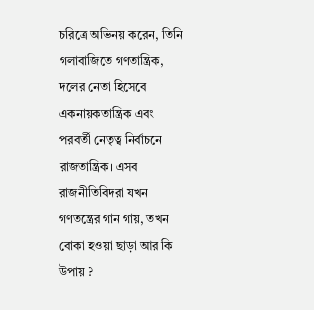চরিত্রে অভিনয় করেন, তিনি গলাবাজিতে গণতান্ত্রিক, দলের নেতা হিসেবে একনায়কতান্ত্রিক এবং পরবর্তী নেতৃত্ব নির্বাচনে রাজতান্ত্রিক। এসব রাজনীতিবিদরা যখন গণতন্ত্রের গান গায়, তখন বোকা হওয়া ছাড়া আর কি উপায় ?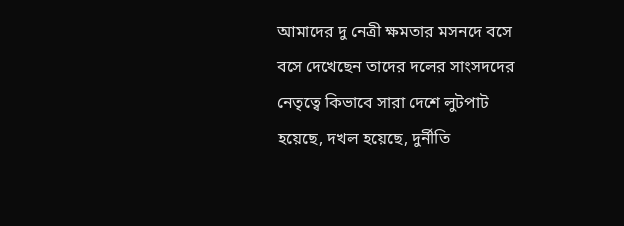আমাদের দু নেত্রী ক্ষমতার মসনদে বসে বসে দেখেছেন তাদের দলের সাংসদদের নেতৃত্বে কিভাবে সারা দেশে লুটপাট হয়েছে, দখল হয়েছে, দুর্নীতি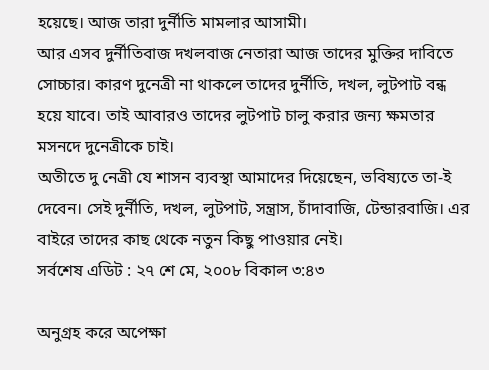হয়েছে। আজ তারা দুর্নীতি মামলার আসামী।
আর এসব দুর্নীতিবাজ দখলবাজ নেতারা আজ তাদের মুক্তির দাবিতে সোচ্চার। কারণ দুনেত্রী না থাকলে তাদের দুর্নীতি, দখল, লুটপাট বন্ধ হয়ে যাবে। তাই আবারও তাদের লুটপাট চালু করার জন্য ক্ষমতার মসনদে দুনেত্রীকে চাই।
অতীতে দু নেত্রী যে শাসন ব্যবস্থা আমাদের দিয়েছেন, ভবিষ্যতে তা-ই দেবেন। সেই দুর্নীতি, দখল, লুটপাট, সন্ত্রাস, চাঁদাবাজি, টেন্ডারবাজি। এর বাইরে তাদের কাছ থেকে নতুন কিছু পাওয়ার নেই।
সর্বশেষ এডিট : ২৭ শে মে, ২০০৮ বিকাল ৩:৪৩

অনুগ্রহ করে অপেক্ষা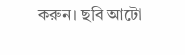করুন। ছবি আটো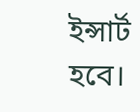ইন্সার্ট হবে।